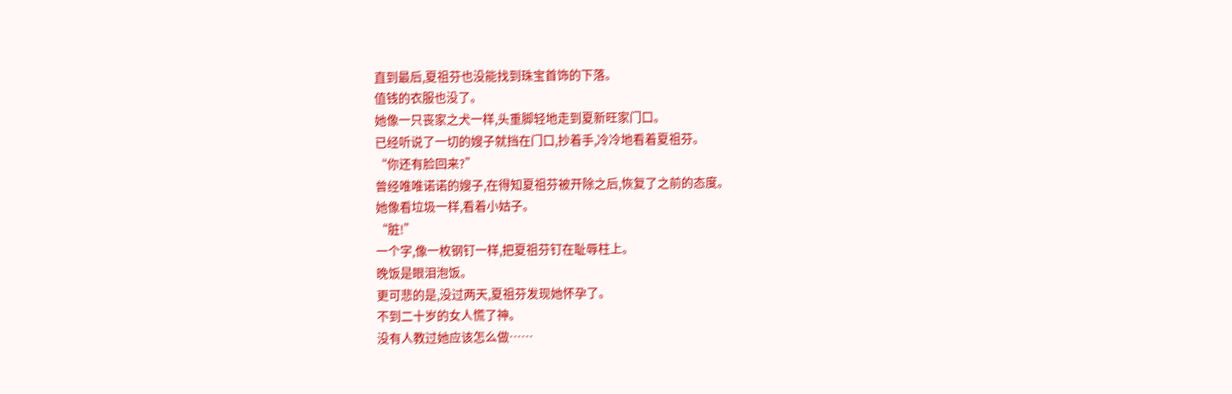直到最后,夏祖芬也没能找到珠宝首饰的下落。
值钱的衣服也没了。
她像一只丧家之犬一样,头重脚轻地走到夏新旺家门口。
已经听说了一切的嫂子就挡在门口,抄着手,冷冷地看着夏祖芬。
“你还有脸回来?”
曾经唯唯诺诺的嫂子,在得知夏祖芬被开除之后,恢复了之前的态度。
她像看垃圾一样,看着小姑子。
“脏!”
一个字,像一枚钢钉一样,把夏祖芬钉在耻辱柱上。
晚饭是眼泪泡饭。
更可悲的是,没过两天,夏祖芬发现她怀孕了。
不到二十岁的女人慌了神。
没有人教过她应该怎么做……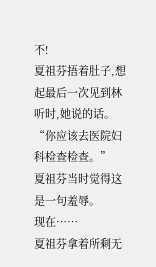不!
夏祖芬捂着肚子,想起最后一次见到林听时,她说的话。
“你应该去医院妇科检查检查。”
夏祖芬当时觉得这是一句羞辱。
现在……
夏祖芬拿着所剩无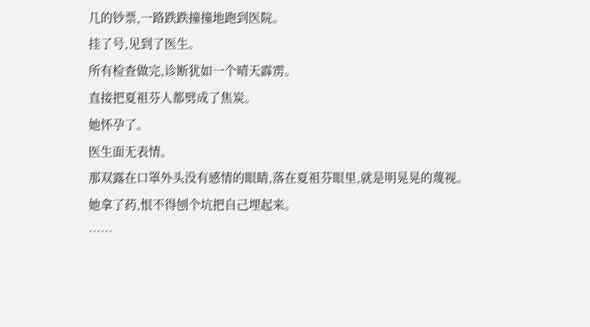几的钞票,一路跌跌撞撞地跑到医院。
挂了号,见到了医生。
所有检查做完,诊断犹如一个晴天霹雳。
直接把夏祖芬人都劈成了焦炭。
她怀孕了。
医生面无表情。
那双露在口罩外头没有感情的眼睛,落在夏祖芬眼里,就是明晃晃的蔑视。
她拿了药,恨不得刨个坑把自己埋起来。
……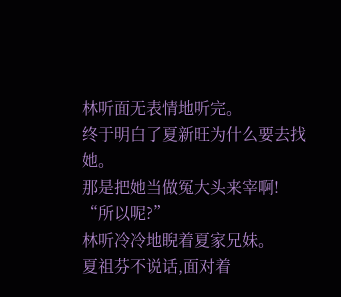林听面无表情地听完。
终于明白了夏新旺为什么要去找她。
那是把她当做冤大头来宰啊!
“所以呢?”
林听冷冷地睨着夏家兄妹。
夏祖芬不说话,面对着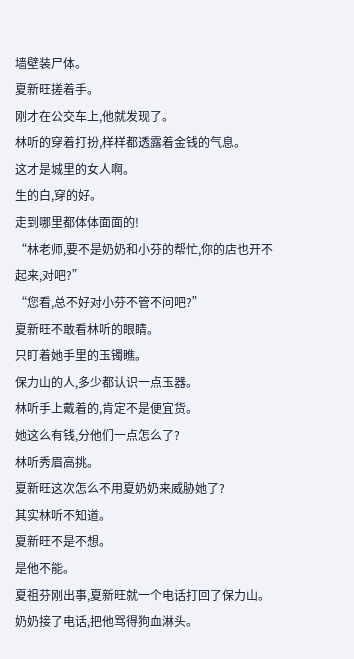墙壁装尸体。
夏新旺搓着手。
刚才在公交车上,他就发现了。
林听的穿着打扮,样样都透露着金钱的气息。
这才是城里的女人啊。
生的白,穿的好。
走到哪里都体体面面的!
“林老师,要不是奶奶和小芬的帮忙,你的店也开不起来,对吧?”
“您看,总不好对小芬不管不问吧?”
夏新旺不敢看林听的眼睛。
只盯着她手里的玉镯瞧。
保力山的人,多少都认识一点玉器。
林听手上戴着的,肯定不是便宜货。
她这么有钱,分他们一点怎么了?
林听秀眉高挑。
夏新旺这次怎么不用夏奶奶来威胁她了?
其实林听不知道。
夏新旺不是不想。
是他不能。
夏祖芬刚出事,夏新旺就一个电话打回了保力山。
奶奶接了电话,把他骂得狗血淋头。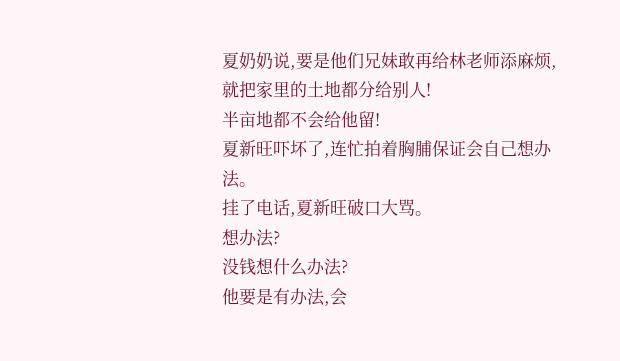夏奶奶说,要是他们兄妹敢再给林老师添麻烦,就把家里的土地都分给别人!
半亩地都不会给他留!
夏新旺吓坏了,连忙拍着胸脯保证会自己想办法。
挂了电话,夏新旺破口大骂。
想办法?
没钱想什么办法?
他要是有办法,会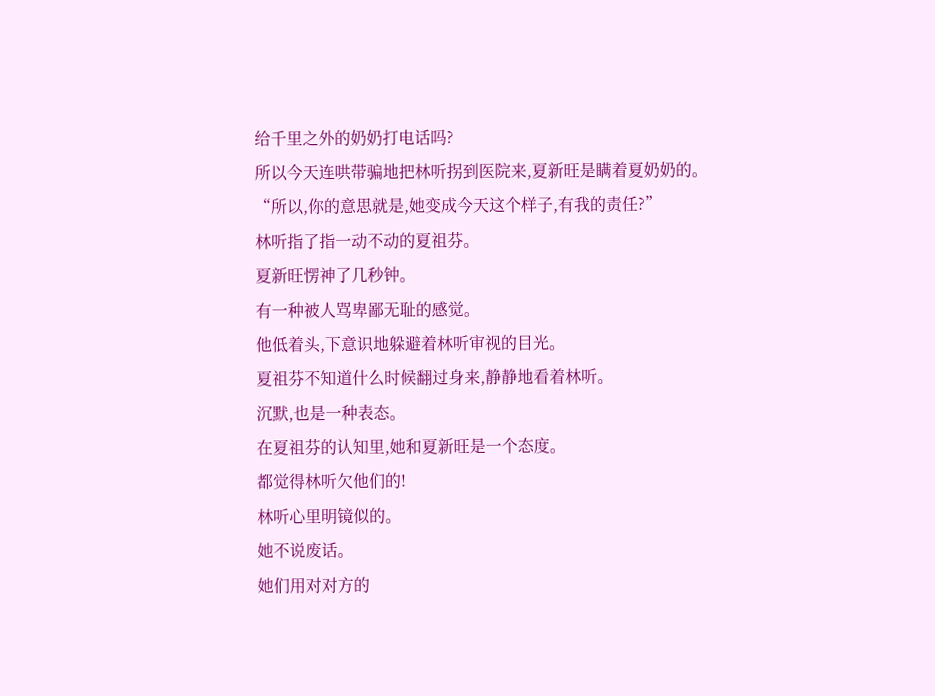给千里之外的奶奶打电话吗?
所以今天连哄带骗地把林听拐到医院来,夏新旺是瞒着夏奶奶的。
“所以,你的意思就是,她变成今天这个样子,有我的责任?”
林听指了指一动不动的夏祖芬。
夏新旺愣神了几秒钟。
有一种被人骂卑鄙无耻的感觉。
他低着头,下意识地躲避着林听审视的目光。
夏祖芬不知道什么时候翻过身来,静静地看着林听。
沉默,也是一种表态。
在夏祖芬的认知里,她和夏新旺是一个态度。
都觉得林听欠他们的!
林听心里明镜似的。
她不说废话。
她们用对对方的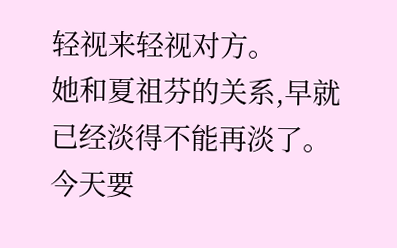轻视来轻视对方。
她和夏祖芬的关系,早就已经淡得不能再淡了。
今天要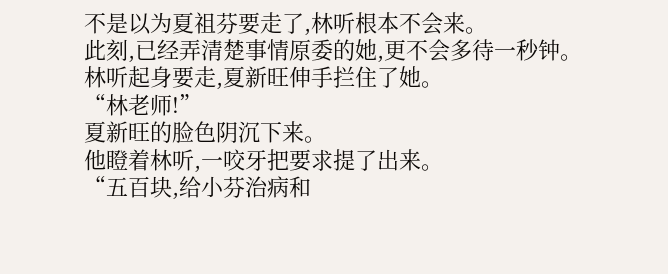不是以为夏祖芬要走了,林听根本不会来。
此刻,已经弄清楚事情原委的她,更不会多待一秒钟。
林听起身要走,夏新旺伸手拦住了她。
“林老师!”
夏新旺的脸色阴沉下来。
他瞪着林听,一咬牙把要求提了出来。
“五百块,给小芬治病和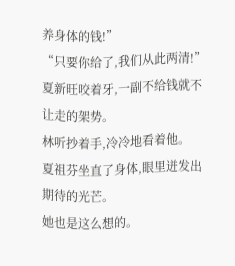养身体的钱!”
“只要你给了,我们从此两清!”
夏新旺咬着牙,一副不给钱就不让走的架势。
林听抄着手,冷冷地看着他。
夏祖芬坐直了身体,眼里迸发出期待的光芒。
她也是这么想的。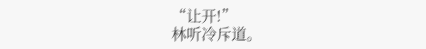“让开!”
林听冷斥道。